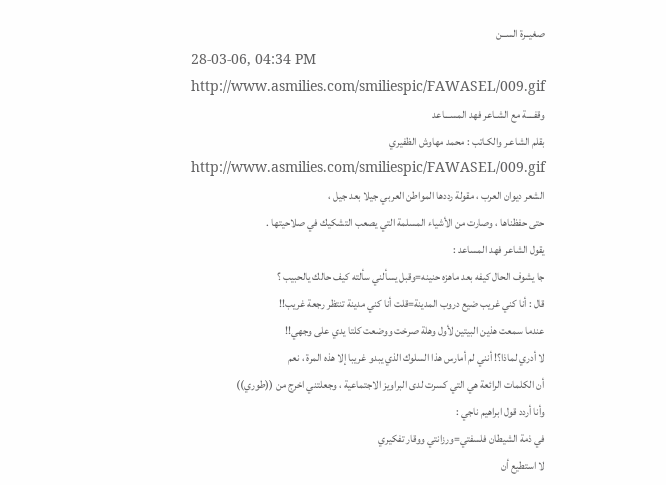صغيــرة الســن
28-03-06, 04:34 PM
http://www.asmilies.com/smiliespic/FAWASEL/009.gif
وقفــــة مع الشـاعر فهد المســـاعد
بقلم الشاعـر والكـاتب : محمد مهاوش الظفيري
http://www.asmilies.com/smiliespic/FAWASEL/009.gif
الشعر ديوان العرب ، مقولة رددها المواطن العربي جيلا بعد جيل ،
حتى حفظناها ، وصارت من الأشياء المسلمة التي يصعب التشكيك في صلاحيتها .
يقول الشاعر فهد المساعد :
جا يشوف الحال كيفه بعد ماهزه حنينه=وقبل يسألني سألته كيف حالك يالحبيب ؟
قال : أنا كني غريب ضيع دروب المدينة=قلت أنا كني مدينة تنتظر رجعة غريب!!
عندما سمعت هذين البيتين لأول وهلة صرخت ووضعت كلتا يدي على وجهي!!
لا أدري لماذا؟! أنني لم أمارس هذا السلوك الذي يبدو غريبا إلا هذه المرة ، نعم
أن الكلمات الرائعة هي التي كسرت لدى البراويز الاجتماعية ، وجعلتني اخرج من ((طوري))
وأنا أردد قول ابراهيم ناجي :
في ذمة الشيطان فلسفتي=ورزانتي ووقار تفكيري
لا استطيع أن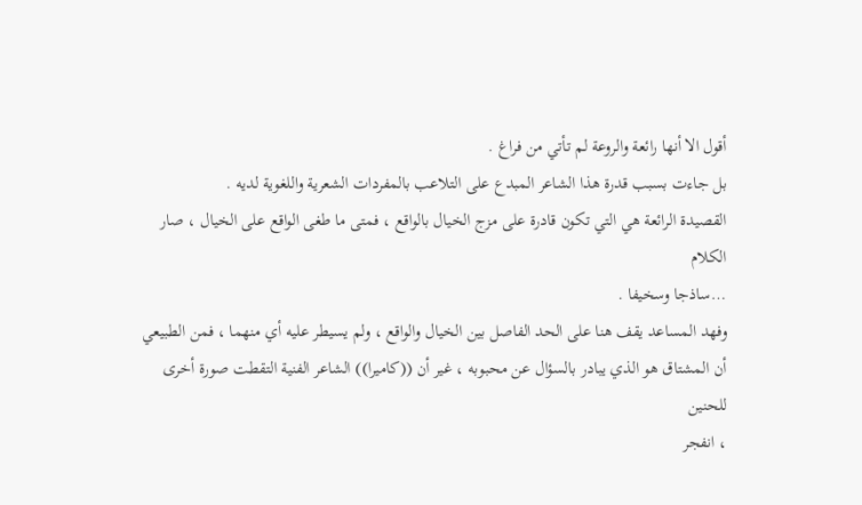أقول الا أنها رائعة والروعة لم تأتي من فراغ .
بل جاءت بسبب قدرة هذا الشاعر المبدع على التلاعب بالمفردات الشعرية واللغوية لديه .
القصيدة الرائعة هي التي تكون قادرة على مزج الخيال بالواقع ، فمتى ما طغى الواقع على الخيال ، صار الكلام
...ساذجا وسخيفا .
وفهد المساعد يقف هنا على الحد الفاصل بين الخيال والواقع ، ولم يسيطر عليه أي منهما ، فمن الطبيعي
أن المشتاق هو الذي يبادر بالسؤال عن محبوبه ، غير أن ((كاميرا)) الشاعر الفنية التقطت صورة أخرى للحنين
، انفجر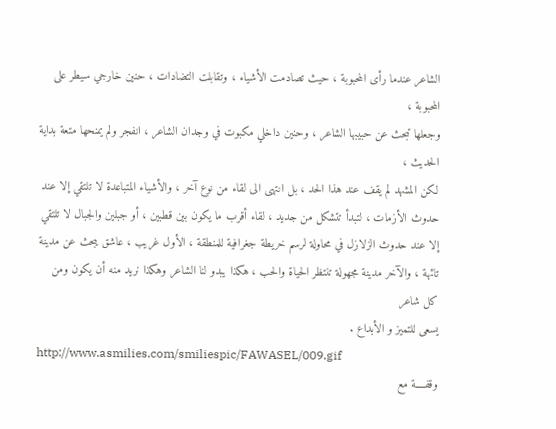الشاعر عندما رأى المحبوبة ، حيث تصادمت الأشياء ، وتقابلت التضادات ، حنين خارجي سيطر على المحبوبة ،
وجعلها تبحث عن حبيبها الشاعر ، وحنين داخلي مكبوت في وجدان الشاعر ، انفجر ولم يمنحها متعة بداية الحديث ،
لكن المشهد لم يقف عند هذا الحد ، بل انتهى الى لقاء من نوع آخر ، والأشياء المتباعدة لا تلتقي إلا عند
حدوث الأزمات ، لتبدأ تتشكل من جديد ، لقاء أقرب ما يكون بين قطبين ، أو جبلين والجبال لا تلتقي إلا عند حدوث الزلازل في محاولة لرسم خريطة جغرافية للمنطقة ، الأول غريب ، عاشق يبحث عن مدينة تائهة ، والآخر مدينة مجهولة تنتظر الحياة والحب ، هكذا يبدو لنا الشاعر وهكذا نريد منه أن يكون ومن كل شاعر
يسعى للتميز و الأبداع .
http://www.asmilies.com/smiliespic/FAWASEL/009.gif
وقفــــة مع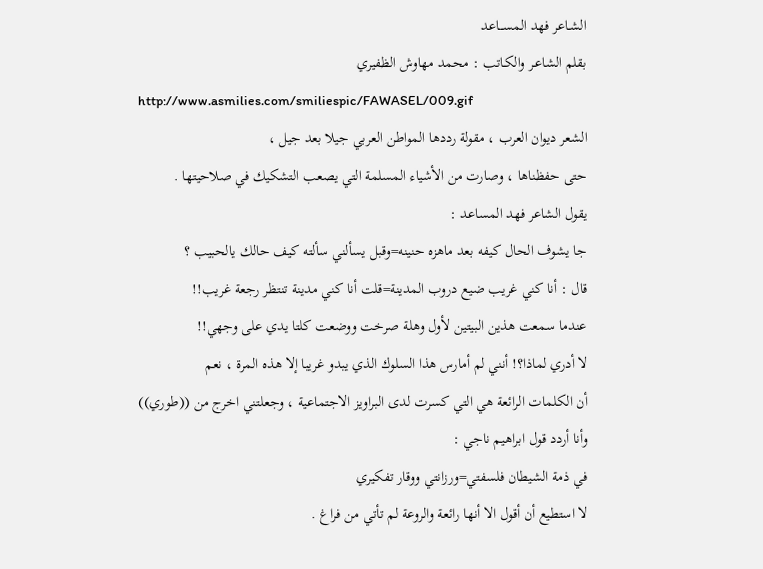الشـاعر فهد المســـاعد
بقلم الشاعـر والكـاتب : محمد مهاوش الظفيري
http://www.asmilies.com/smiliespic/FAWASEL/009.gif
الشعر ديوان العرب ، مقولة رددها المواطن العربي جيلا بعد جيل ،
حتى حفظناها ، وصارت من الأشياء المسلمة التي يصعب التشكيك في صلاحيتها .
يقول الشاعر فهد المساعد :
جا يشوف الحال كيفه بعد ماهزه حنينه=وقبل يسألني سألته كيف حالك يالحبيب ؟
قال : أنا كني غريب ضيع دروب المدينة=قلت أنا كني مدينة تنتظر رجعة غريب!!
عندما سمعت هذين البيتين لأول وهلة صرخت ووضعت كلتا يدي على وجهي!!
لا أدري لماذا؟! أنني لم أمارس هذا السلوك الذي يبدو غريبا إلا هذه المرة ، نعم
أن الكلمات الرائعة هي التي كسرت لدى البراويز الاجتماعية ، وجعلتني اخرج من ((طوري))
وأنا أردد قول ابراهيم ناجي :
في ذمة الشيطان فلسفتي=ورزانتي ووقار تفكيري
لا استطيع أن أقول الا أنها رائعة والروعة لم تأتي من فراغ .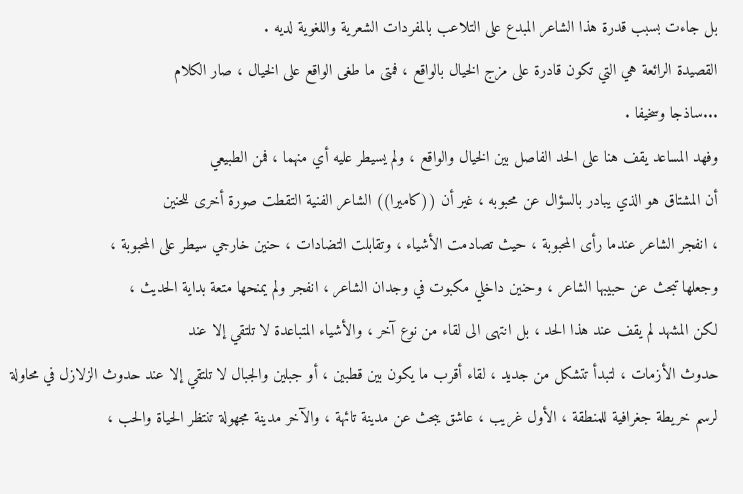بل جاءت بسبب قدرة هذا الشاعر المبدع على التلاعب بالمفردات الشعرية واللغوية لديه .
القصيدة الرائعة هي التي تكون قادرة على مزج الخيال بالواقع ، فمتى ما طغى الواقع على الخيال ، صار الكلام
...ساذجا وسخيفا .
وفهد المساعد يقف هنا على الحد الفاصل بين الخيال والواقع ، ولم يسيطر عليه أي منهما ، فمن الطبيعي
أن المشتاق هو الذي يبادر بالسؤال عن محبوبه ، غير أن ((كاميرا)) الشاعر الفنية التقطت صورة أخرى للحنين
، انفجر الشاعر عندما رأى المحبوبة ، حيث تصادمت الأشياء ، وتقابلت التضادات ، حنين خارجي سيطر على المحبوبة ،
وجعلها تبحث عن حبيبها الشاعر ، وحنين داخلي مكبوت في وجدان الشاعر ، انفجر ولم يمنحها متعة بداية الحديث ،
لكن المشهد لم يقف عند هذا الحد ، بل انتهى الى لقاء من نوع آخر ، والأشياء المتباعدة لا تلتقي إلا عند
حدوث الأزمات ، لتبدأ تتشكل من جديد ، لقاء أقرب ما يكون بين قطبين ، أو جبلين والجبال لا تلتقي إلا عند حدوث الزلازل في محاولة لرسم خريطة جغرافية للمنطقة ، الأول غريب ، عاشق يبحث عن مدينة تائهة ، والآخر مدينة مجهولة تنتظر الحياة والحب ،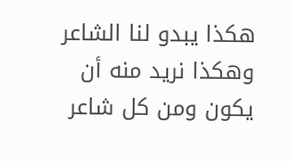هكذا يبدو لنا الشاعر وهكذا نريد منه أن يكون ومن كل شاعر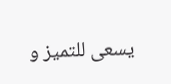يسعى للتميز و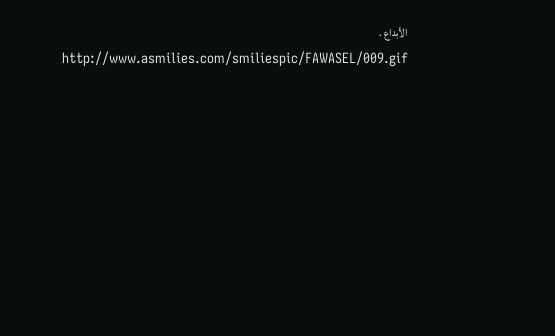الأبداع .
http://www.asmilies.com/smiliespic/FAWASEL/009.gif